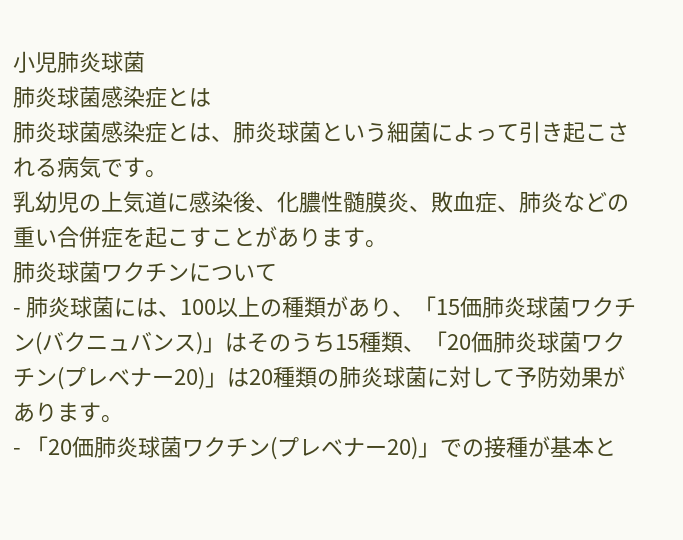小児肺炎球菌
肺炎球菌感染症とは
肺炎球菌感染症とは、肺炎球菌という細菌によって引き起こされる病気です。
乳幼児の上気道に感染後、化膿性髄膜炎、敗血症、肺炎などの重い合併症を起こすことがあります。
肺炎球菌ワクチンについて
- 肺炎球菌には、100以上の種類があり、「15価肺炎球菌ワクチン(バクニュバンス)」はそのうち15種類、「20価肺炎球菌ワクチン(プレベナー20)」は20種類の肺炎球菌に対して予防効果があります。
- 「20価肺炎球菌ワクチン(プレベナー20)」での接種が基本と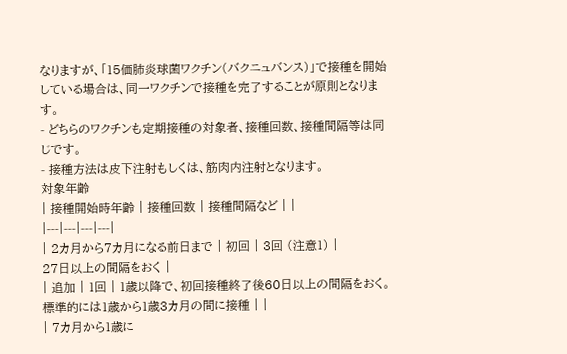なりますが、「15価肺炎球菌ワクチン(バクニュバンス)」で接種を開始している場合は、同一ワクチンで接種を完了することが原則となります。
- どちらのワクチンも定期接種の対象者、接種回数、接種間隔等は同じです。
- 接種方法は皮下注射もしくは、筋肉内注射となります。
対象年齢
| 接種開始時年齢 | 接種回数 | 接種間隔など | |
|---|---|---|---|
| 2カ月から7カ月になる前日まで | 初回 | 3回 (注意1) |
27日以上の間隔をおく |
| 追加 | 1回 | 1歳以降で、初回接種終了後60日以上の間隔をおく。標準的には1歳から1歳3カ月の間に接種 | |
| 7カ月から1歳に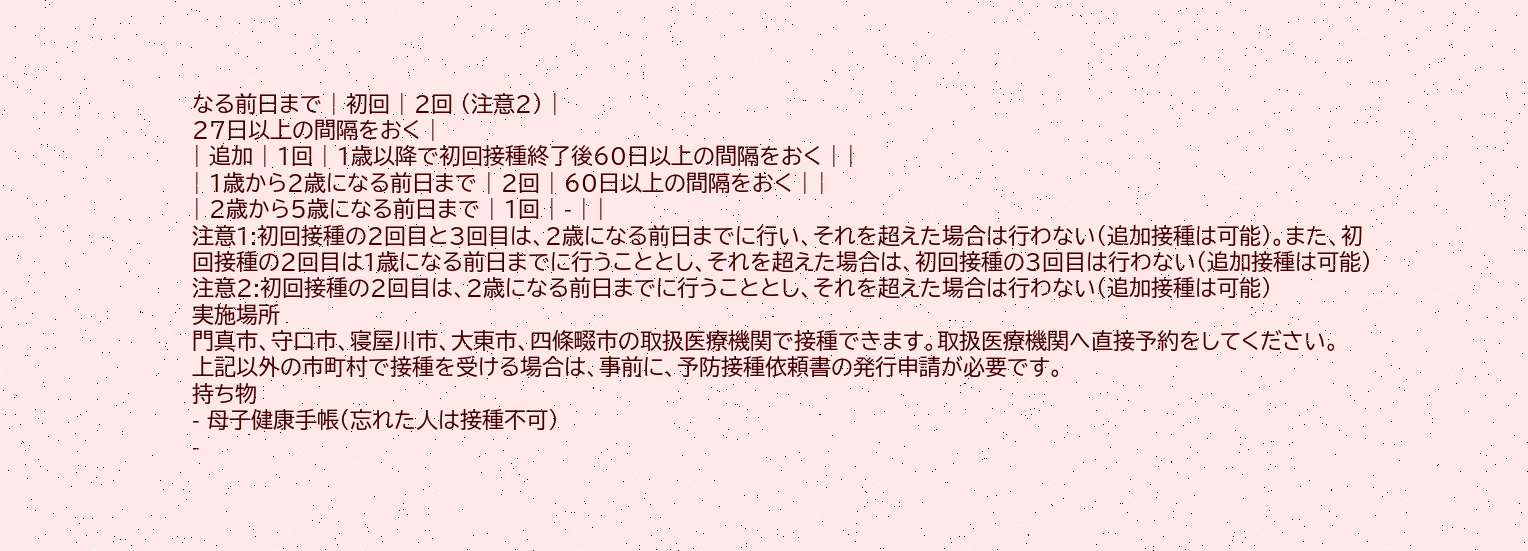なる前日まで | 初回 | 2回 (注意2) |
27日以上の間隔をおく |
| 追加 | 1回 | 1歳以降で初回接種終了後60日以上の間隔をおく | |
| 1歳から2歳になる前日まで | 2回 | 60日以上の間隔をおく | |
| 2歳から5歳になる前日まで | 1回 | - | |
注意1:初回接種の2回目と3回目は、2歳になる前日までに行い、それを超えた場合は行わない(追加接種は可能)。また、初回接種の2回目は1歳になる前日までに行うこととし、それを超えた場合は、初回接種の3回目は行わない(追加接種は可能)
注意2:初回接種の2回目は、2歳になる前日までに行うこととし、それを超えた場合は行わない(追加接種は可能)
実施場所
門真市、守口市、寝屋川市、大東市、四條畷市の取扱医療機関で接種できます。取扱医療機関へ直接予約をしてください。
上記以外の市町村で接種を受ける場合は、事前に、予防接種依頼書の発行申請が必要です。
持ち物
- 母子健康手帳(忘れた人は接種不可)
-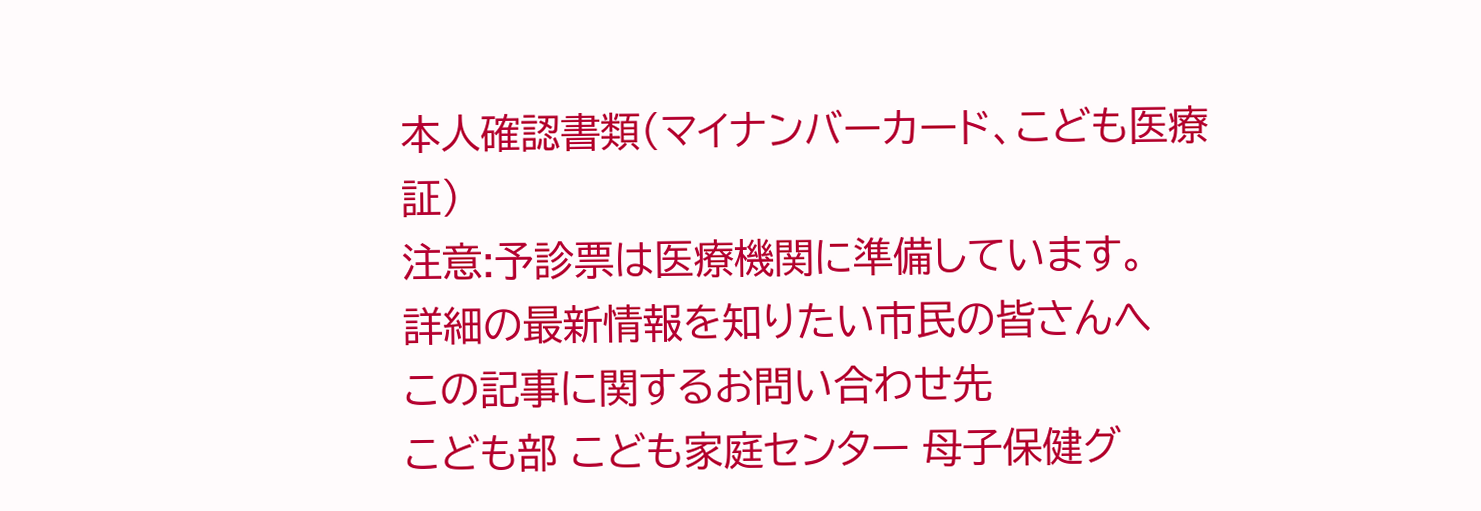本人確認書類(マイナンバーカード、こども医療証)
注意:予診票は医療機関に準備しています。
詳細の最新情報を知りたい市民の皆さんへ
この記事に関するお問い合わせ先
こども部 こども家庭センター 母子保健グ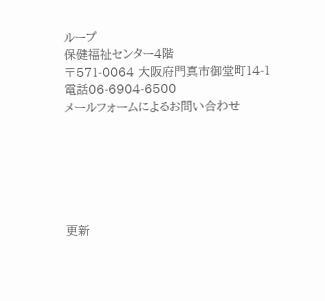ループ
保健福祉センター4階
〒571-0064 大阪府門真市御堂町14-1
電話06-6904-6500
メールフォームによるお問い合わせ






更新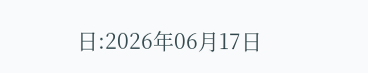日:2026年06月17日